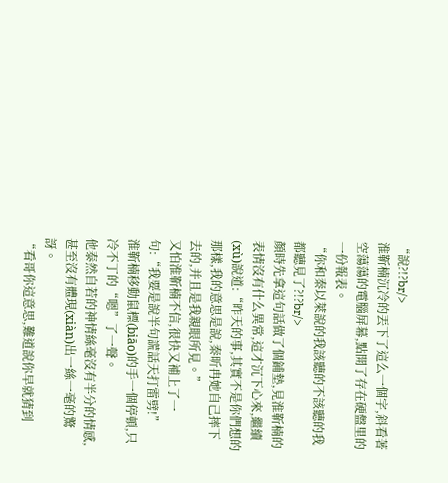“說?!?br/>
淮靳楠沉冷的丟下了這么一個字,斜看著空蕩蕩的電腦屏幕,點開了存在硬盤里的一份報表。
“你和秦以萊說的我該聽的不該聽的我都聽見了?!?br/>
顏時先拿這句話做了個鋪墊,見淮靳楠的表情沒有什么異常,這才沉下心來,繼續(xù)說道:“昨天的事,其實不是你們想的那樣,我的意思是說,秦昕冉她自己摔下去的,并且是我親眼所見。”
又怕淮靳楠不信,很快又補上了一句:“我要是說半句謊話天打雷劈!”
淮靳楠移動鼠標(biāo)的手一個停頓,只冷不丁的“嗯”了一聲。
他泰然自若的神情絲毫沒有半分的情感,甚至沒有體現(xiàn)出一絲一毫的驚訝。
“看哥你這意思,難道說你早就猜到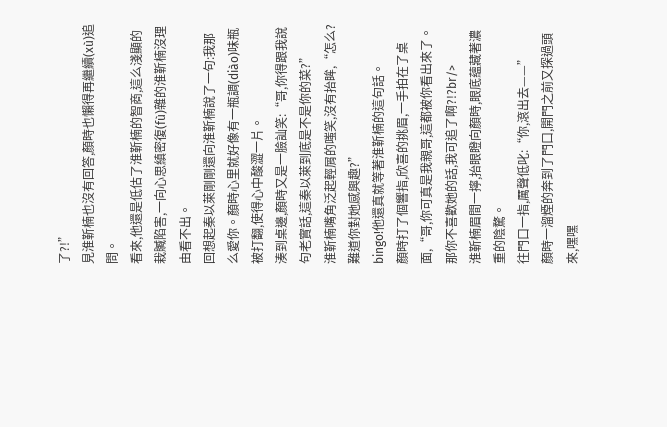了?!”
見淮靳楠也沒有回答,顏時也懶得再繼續(xù)追問。
看來,他還是低估了淮靳楠的智商,這么淺顯的栽贓陷害,一向心思縝密復(fù)雜的淮靳楠沒理由看不出。
回想起秦以萊剛剛還向淮靳楠說了一句:我那么愛你。顏時心里就好像有一瓶調(diào)味瓶被打翻,使得心中酸澀一片。
湊到桌邊,顏時又是一臉訕笑:“哥,你得跟我說句老實話,這秦以萊到底是不是你的菜?”
淮靳楠嘴角泛起輕屑的嗤笑,沒有抬眸,“怎么?難道你對她感興趣?”
bingo!他還真就等著淮靳楠的這句話。
顏時打了個響指,欣喜的挑眉,一手拍在了桌面,“哥,你可真是我親哥,這都被你看出來了。那你不喜歡她的話,我可追了啊?!?br/>
淮靳楠眉間一擰,抬眼瞪向顏時,眼底蘊藏著濃重的陰騖。
往門口一指,厲聲低叱:“你,滾出去——”
顏時一溜煙的奔到了門口,開門之前又探過頭來,嘿嘿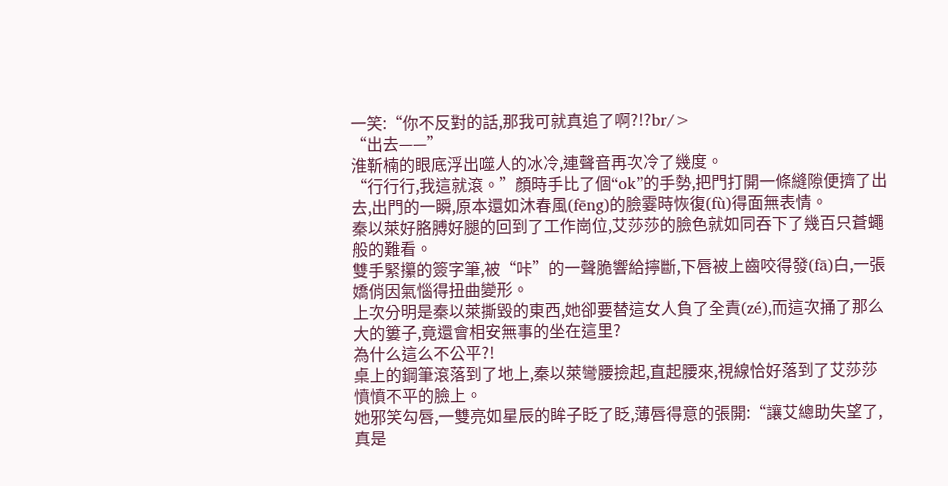一笑:“你不反對的話,那我可就真追了啊?!?br/>
“出去——”
淮靳楠的眼底浮出噬人的冰冷,連聲音再次冷了幾度。
“行行行,我這就滾。”顏時手比了個“ok”的手勢,把門打開一條縫隙便擠了出去,出門的一瞬,原本還如沐春風(fēng)的臉霎時恢復(fù)得面無表情。
秦以萊好胳膊好腿的回到了工作崗位,艾莎莎的臉色就如同吞下了幾百只蒼蠅般的難看。
雙手緊攥的簽字筆,被“咔”的一聲脆響給擰斷,下唇被上齒咬得發(fā)白,一張嬌俏因氣惱得扭曲變形。
上次分明是秦以萊撕毀的東西,她卻要替這女人負了全責(zé),而這次捅了那么大的簍子,竟還會相安無事的坐在這里?
為什么這么不公平?!
桌上的鋼筆滾落到了地上,秦以萊彎腰撿起,直起腰來,視線恰好落到了艾莎莎憤憤不平的臉上。
她邪笑勾唇,一雙亮如星辰的眸子眨了眨,薄唇得意的張開:“讓艾總助失望了,真是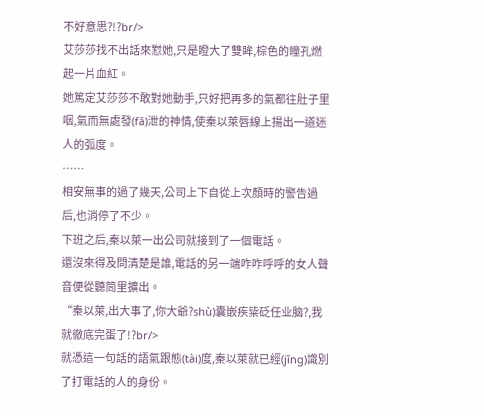不好意思?!?br/>
艾莎莎找不出話來懟她,只是瞪大了雙眸,棕色的瞳孔燃起一片血紅。
她篤定艾莎莎不敢對她動手,只好把再多的氣都往肚子里咽,氣而無處發(fā)泄的神情,使秦以萊唇線上揚出一道迷人的弧度。
……
相安無事的過了幾天,公司上下自從上次顏時的警告過后,也消停了不少。
下班之后,秦以萊一出公司就接到了一個電話。
還沒來得及問清楚是誰,電話的另一端咋咋呼呼的女人聲音便從聽筒里擴出。
“秦以萊,出大事了,你大爺?shù)囊嵌疾粊砭任业脑?,我就徹底完蛋了!?br/>
就憑這一句話的語氣跟態(tài)度,秦以萊就已經(jīng)識別了打電話的人的身份。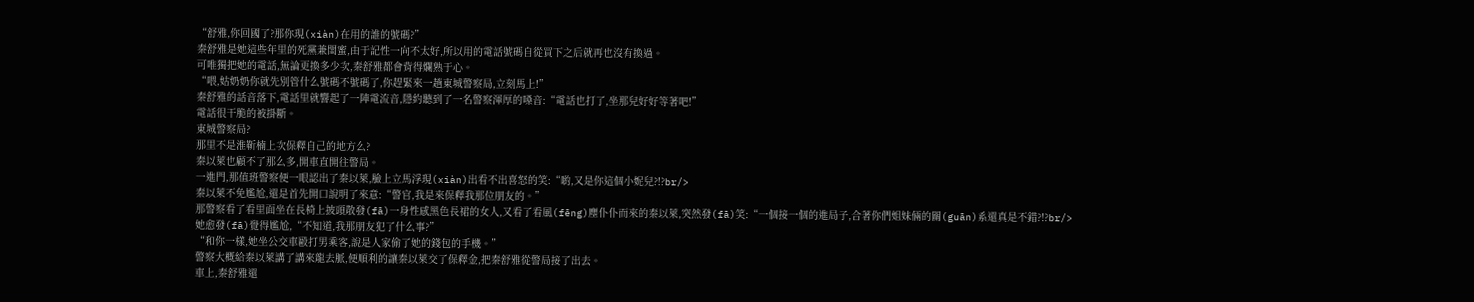“舒雅,你回國了?那你現(xiàn)在用的誰的號碼?”
秦舒雅是她這些年里的死黨兼閨蜜,由于記性一向不太好,所以用的電話號碼自從買下之后就再也沒有換過。
可唯獨把她的電話,無論更換多少次,秦舒雅都會背得爛熟于心。
“喂,姑奶奶你就先別管什么號碼不號碼了,你趕緊來一趟東城警察局,立刻馬上!”
秦舒雅的話音落下,電話里就響起了一陣電流音,隱約聽到了一名警察渾厚的嗓音:“電話也打了,坐那兒好好等著吧!”
電話很干脆的被掛斷。
東城警察局?
那里不是淮靳楠上次保釋自己的地方么?
秦以萊也顧不了那么多,開車直開往警局。
一進門,那值班警察便一眼認出了秦以萊,臉上立馬浮現(xiàn)出看不出喜怒的笑:“喲,又是你這個小妮兒?!?br/>
秦以萊不免尷尬,還是首先開口說明了來意:“警官,我是來保釋我那位朋友的。”
那警察看了看里面坐在長椅上披頭散發(fā)一身性感黑色長裙的女人,又看了看風(fēng)塵仆仆而來的秦以萊,突然發(fā)笑:“一個接一個的進局子,合著你們姐妹倆的關(guān)系還真是不錯?!?br/>
她愈發(fā)覺得尷尬,“不知道,我那朋友犯了什么事?”
“和你一樣,她坐公交車毆打男乘客,說是人家偷了她的錢包的手機。”
警察大概給秦以萊講了講來龍去脈,便順利的讓秦以萊交了保釋金,把秦舒雅從警局接了出去。
車上,秦舒雅還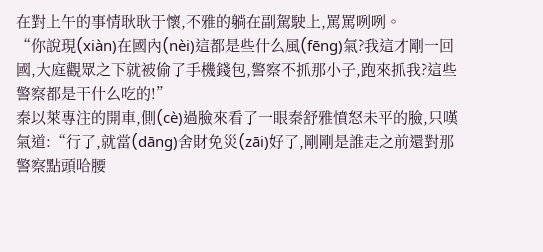在對上午的事情耿耿于懷,不雅的躺在副駕駛上,罵罵咧咧。
“你說現(xiàn)在國內(nèi)這都是些什么風(fēng)氣?我這才剛一回國,大庭觀眾之下就被偷了手機錢包,警察不抓那小子,跑來抓我?這些警察都是干什么吃的!”
秦以萊專注的開車,側(cè)過臉來看了一眼秦舒雅憤怒未平的臉,只嘆氣道:“行了,就當(dāng)舍財免災(zāi)好了,剛剛是誰走之前還對那警察點頭哈腰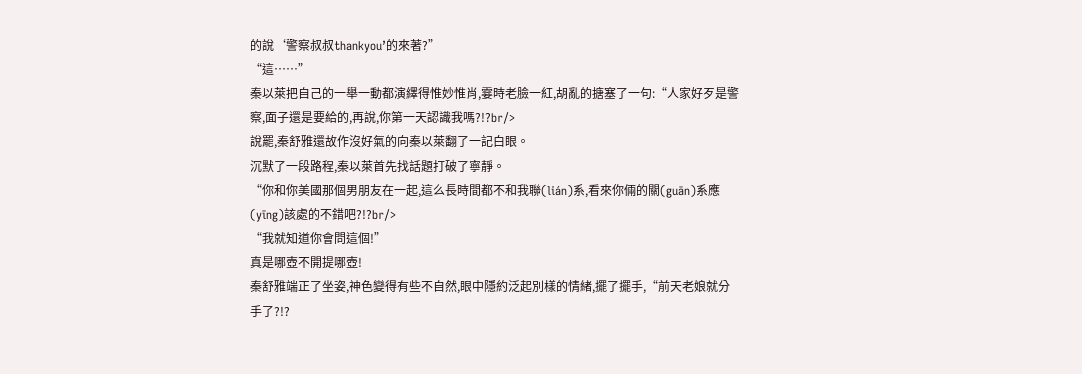的說‘警察叔叔thankyou’的來著?”
“這……”
秦以萊把自己的一舉一動都演繹得惟妙惟肖,霎時老臉一紅,胡亂的搪塞了一句:“人家好歹是警察,面子還是要給的,再說,你第一天認識我嗎?!?br/>
說罷,秦舒雅還故作沒好氣的向秦以萊翻了一記白眼。
沉默了一段路程,秦以萊首先找話題打破了寧靜。
“你和你美國那個男朋友在一起,這么長時間都不和我聯(lián)系,看來你倆的關(guān)系應(yīng)該處的不錯吧?!?br/>
“我就知道你會問這個!”
真是哪壺不開提哪壺!
秦舒雅端正了坐姿,神色變得有些不自然,眼中隱約泛起別樣的情緒,擺了擺手,“前天老娘就分手了?!?